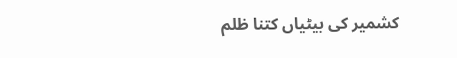کشمیر کی بیٹیاں کتنا ظلم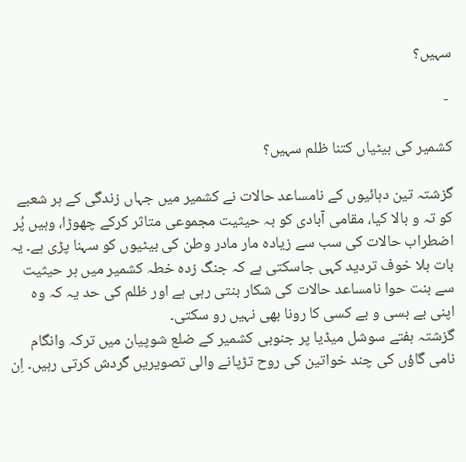سہیں؟

 -

کشمیر کی بیٹیاں کتنا ظلم سہیں؟

گزشتہ تین دہائیوں کے نامساعد حالات نے کشمیر میں جہاں زندگی کے ہر شعبے کو تہ و بالا کیا، مقامی آبادی کو بہ حیثیت مجموعی متاثر کرکے چھوڑا، وہیں پُر اضطراب حالات کی سب سے زیادہ مار مادر وطن کی بیٹیوں کو سہنا پڑی ہے۔ یہ بات بلا خوف تردید کہی جاسکتی ہے کہ جنگ زدہ خطہ کشمیر میں ہر حیثیت سے بنت حوا نامساعد حالات کی شکار بنتی رہی ہے اور ظلم کی حد یہ کہ وہ اپنی بے بسی و بے کسی کا رونا بھی نہیں رو سکتی۔
گزشتہ ہفتے سوشل میڈیا پر جنوبی کشمیر کے ضلع شوپیان میں ترکہ وانگام نامی گاؤں کی چند خواتین کی روح تڑپانے والی تصویریں گردش کرتی رہیں۔ اِن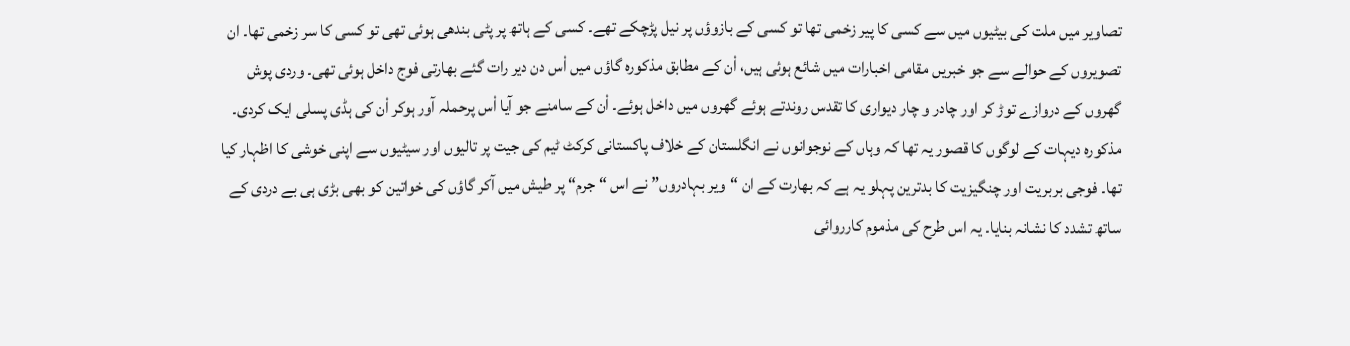تصاویر میں ملت کی بیٹیوں میں سے کسی کا پیر زخمی تھا تو کسی کے بازوؤں پر نیل پڑچکے تھے۔ کسی کے ہاتھ پر پٹی بندھی ہوئی تھی تو کسی کا سر زخمی تھا۔ ان تصویروں کے حوالے سے جو خبریں مقامی اخبارات میں شائع ہوئی ہیں، اْن کے مطابق مذکورہ گاؤں میں اْس دن دیر رات گئے بھارتی فوج داخل ہوئی تھی۔ وردی پوش گھروں کے دروازے توڑ کر اور چادر و چار دیواری کا تقدس روندتے ہوئے گھروں میں داخل ہوئے۔ اْن کے سامنے جو آیا اْس پرحملہ آور ہوکر اْن کی ہڈی پسلی ایک کردی۔ مذکورہ دیہات کے لوگوں کا قصور یہ تھا کہ وہاں کے نوجوانوں نے انگلستان کے خلاف پاکستانی کرکٹ ٹیم کی جیت پر تالیوں اور سیٹیوں سے اپنی خوشی کا اظہار کیا تھا۔ فوجی بربریت اور چنگیزیت کا بدترین پہلو یہ ہے کہ بھارت کے ان “ویر بہادروں” نے اس “جرم“ پر طیش میں آکر گاؤں کی خواتین کو بھی بڑی ہی بے دردی کے ساتھ تشدد کا نشانہ بنایا۔ یہ اس طرح کی مذموم کارروائی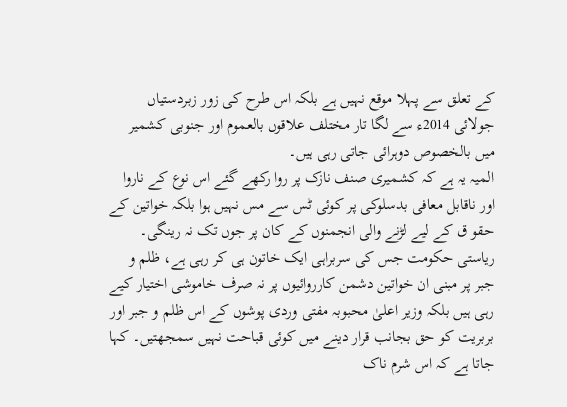کے تعلق سے پہلا موقع نہیں ہے بلکہ اس طرح کی زور زبردستیاں جولائی 2014ء سے لگا تار مختلف علاقوں بالعموم اور جنوبی کشمیر میں بالخصوص دوہرائی جاتی رہی ہیں۔
المیہ یہ ہے کہ کشمیری صنف نازک پر روا رکھے گئے اس نوع کے ناروا اور ناقابل معافی بدسلوکی پر کوئی ٹس سے مس نہیں ہوا بلکہ خواتین کے حقو ق کے لیے لڑنے والی انجمنوں کے کان پر جوں تک نہ رینگی۔ ریاستی حکومت جس کی سربراہی ایک خاتون ہی کر رہی ہے، ظلم و جبر پر مبنی ان خواتین دشمن کارروائیوں پر نہ صرف خاموشی اختیار کیے رہی ہیں بلکہ وزیر اعلیٰ محبوبہ مفتی وردی پوشوں کے اس ظلم و جبر اور بربریت کو حق بجانب قرار دینے میں کوئی قباحت نہیں سمجھتیں۔ کہا جاتا ہے کہ اس شرم ناک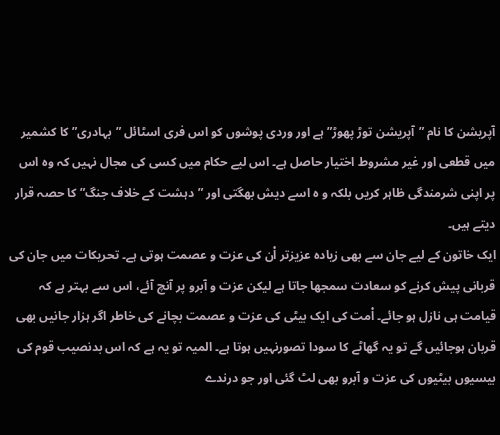آپریشن کا نام ”آپریشن توڑ پھوڑ” ہے اور وردی پوشوں کو اس فری اسٹائل ”بہادری” کا کشمیر میں قطعی اور غیر مشروط اختیار حاصل ہے۔ اس لیے حکام میں کسی کی مجال نہیں کہ وہ اس پر اپنی شرمندگی ظاہر کریں بلکہ و ہ اسے دیش بھگتی اور ”دہشت کے خلاف جنگ” کا حصہ قرار دیتے ہیں۔
ایک خاتون کے لیے جان سے بھی زیادہ عزیزتر اْن کی عزت و عصمت ہوتی ہے۔ تحریکات میں جان کی قربانی پیش کرنے کو سعادت سمجھا جاتا ہے لیکن عزت و آبرو پر آنچ آئے، اس سے بہتر ہے کہ قیامت ہی نازل ہو جائے۔ اْمت کی ایک بیٹی کی عزت و عصمت بچانے کی خاطر اگر ہزار جانیں بھی قربان ہوجائیں گے تو یہ گھاٹے کا سودا تصورنہیں ہوتا ہے۔ المیہ تو یہ ہے کہ اس بدنصیب قوم کی بیسیوں بیٹیوں کی عزت و آبرو بھی لٹ گئی اور جو درندے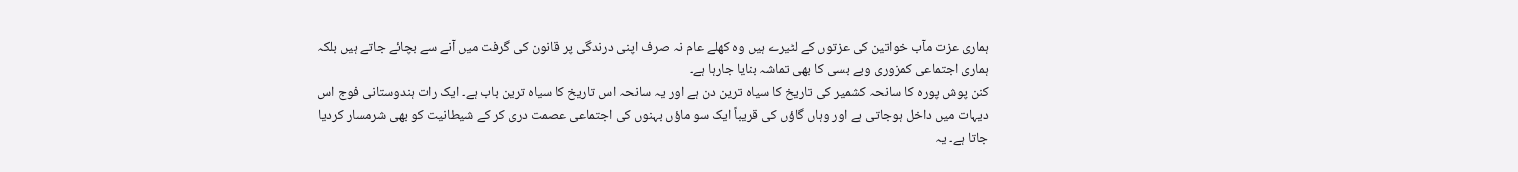ہماری عزت مآب خواتین کی عزتوں کے لٹیرے ہیں وہ کھلے عام نہ صرف اپنی درندگی پر قانون کی گرفت میں آنے سے بچائے جاتے ہیں بلکہ ہماری اجتماعی کمزوری وبے بسی کا بھی تماشہ بنایا جارہا ہے۔
کنن پوش پورہ کا سانحہ کشمیر کی تاریخ کا سیاہ ترین دن ہے اور یہ سانحہ اس تاریخ کا سیاہ ترین باب ہے۔ ایک رات ہندوستانی فوج اس دیہات میں داخل ہوجاتی ہے اور وہاں گاؤں کی قریباً ایک سو ماؤں بہنوں کی اجتماعی عصمت دری کر کے شیطانیت کو بھی شرمسار کردیا جاتا ہے۔ یہ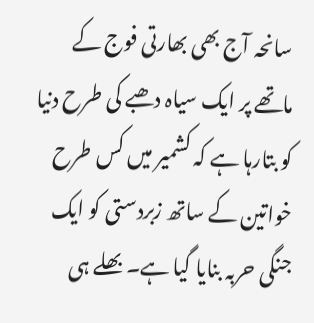سانحہ آج بھی بھارتی فوج کے ماتھے پر ایک سیاہ دھبے کی طرح دنیا کو بتارہا ہے کہ کشمیر میں کس طرح خواتین کے ساتھ زبردستی کو ایک جنگی حربہ بنایا گیا ہے۔ بھلے ہی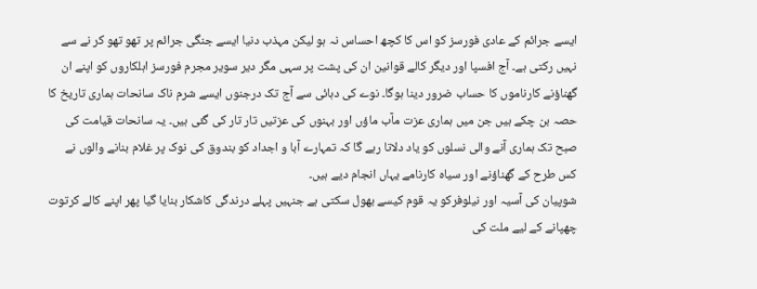ایسے جرائم کے عادی فورسز کو اس کا کچھ احساس نہ ہو لیکن مہذب دنیا ایسے جنگی جرائم پر تھو تھو کر نے سے نہیں رکتی ہے۔ آج افسپا اور دیگر کالے قوانین ان کی پشت پر سہی مگر دیر سویر مجرم فورسز اہلکاروں کو اپنے ان گھناؤنے کارناموں کا حساب ضرور دینا ہوگا۔ نوے کی دہائی سے آج تک درجنوں ایسے شرم ناک سانحات ہماری تاریخ کا حصہ بن چکے ہیں جن میں ہماری عزت مآب ماؤں اور بہنوں کی عزتیں تار تار کی گئی ہیں۔ یہ سانحات قیامت کی صبح تک ہماری آنے والی نسلوں کو یاد دلاتا رہے گا کہ تمہارے آبا و اجداد کو بندوق کی نوک پر غلام بنانے والوں نے کس طرح کے گھناؤنے اور سیاہ کارنامے یہاں انجام دیے ہیں۔
شوپیان کی آسیہ اور نیلوفرکو یہ قوم کیسے بھول سکتی ہے جنہیں پہلے درندگی کاشکار بنایا گیا پھر اپنے کالے کرتوت چھپانے کے لیے ملت کی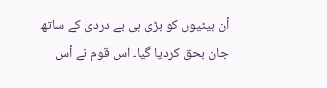اْن بیٹیوں کو بڑی ہی بے دردی کے ساتھ جان بحق کردیا گیا۔ اس قوم نے اْس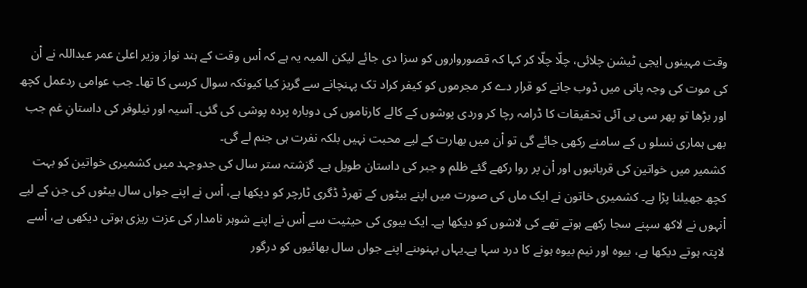وقت مہینوں ایجی ٹیشن چلائی، چلّا چلّا کر کہا کہ قصورواروں کو سزا دی جائے لیکن المیہ یہ ہے کہ اْس وقت کے ہند نواز وزیر اعلیٰ عمر عبداللہ نے اْن کی موت کی وجہ پانی میں ڈوب جانے کو قرار دے کر مجرموں کو کیفر کراد تک پہنچانے سے گریز کیا کیونکہ سوال کرسی کا تھا۔ جب عوامی ردعمل کچھ اور بڑھا تو پھر سی بی آئی تحقیقات کا ڈرامہ رچا کر وردی پوشوں کے کالے کارناموں کی دوبارہ پردہ پوشی کی گئی۔ آسیہ اور نیلوفر کی داستانِ غم جب بھی ہماری نسلو ں کے سامنے رکھی جائے گی تو اْن میں بھارت کے لیے محبت نہیں بلکہ نفرت ہی جنم لے گی۔
کشمیر میں خواتین کی قربانیوں اور اْن پر روا رکھے گئے ظلم و جبر کی داستان طویل ہے۔ گزشتہ ستر سال کی جدوجہد میں کشمیری خواتین کو بہت کچھ جھیلنا پڑا ہے۔ کشمیری خاتون نے ایک ماں کی صورت میں اپنے بیٹوں کے تھرڈ ڈگری ٹارچر کو دیکھا ہے، اْس نے اپنے جواں سال بیٹوں کی جن کے لیے اْنہوں نے لاکھ سپنے سجا رکھے ہوتے تھے کی لاشوں کو دیکھا ہے۔ ایک بیوی کی حیثیت سے اْس نے اپنے شوہر نامدار کی عزت ریزی ہوتی دیکھی ہے، اْسے لاپتہ ہوتے دیکھا ہے، بیوہ اور نیم بیوہ ہونے کا درد سہا ہے۔یہاں بہنوںنے اپنے جواں سال بھائیوں کو درگور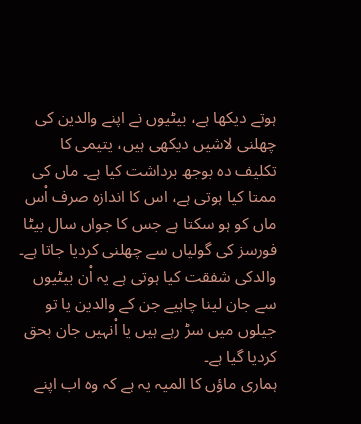ہوتے دیکھا ہے، بیٹیوں نے اپنے والدین کی چھلنی لاشیں دیکھی ہیں، یتیمی کا تکلیف دہ بوجھ برداشت کیا ہے۔ ماں کی ممتا کیا ہوتی ہے، اس کا اندازہ صرف اْس ماں کو ہو سکتا ہے جس کا جواں سال بیٹا فورسز کی گولیاں سے چھلنی کردیا جاتا ہے۔ والدکی شفقت کیا ہوتی ہے یہ اْن بیٹیوں سے جان لینا چاہیے جن کے والدین یا تو جیلوں میں سڑ رہے ہیں یا اْنہیں جان بحق کردیا گیا ہے۔
ہماری ماؤں کا المیہ یہ ہے کہ وہ اب اپنے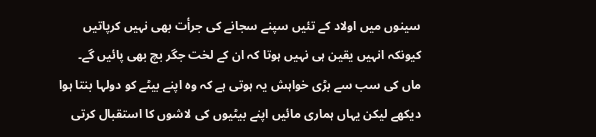سینوں میں اولاد کے تئیں سپنے سجانے کی جرأت بھی نہیں کرپاتیں کیونکہ انہیں یقین ہی نہیں ہوتا کہ ان کے لخت جگر بچ بھی پائیں گے۔ ماں کی سب سے بڑی خواہش یہ ہوتی ہے کہ وہ اپنے بیٹے کو دولہا بنتا ہوا دیکھے لیکن یہاں ہماری مائیں اپنے بیٹیوں کی لاشوں کا استقبال کرتی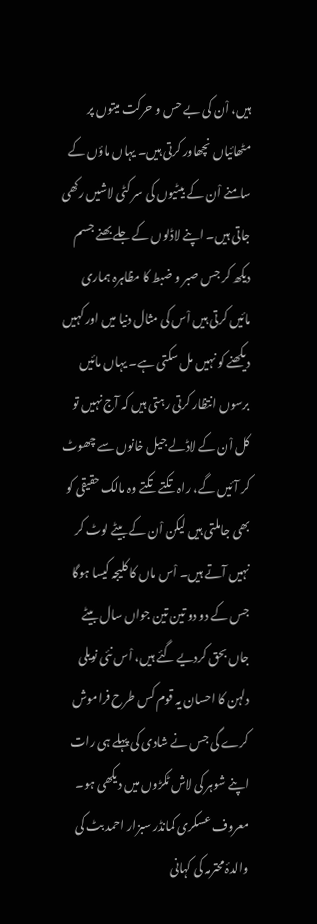ہیں، اْن کی بے حس و حرکت میتوں پر مٹھائیاں نچھاور کرتی ہیں۔ یہاں ماؤں کے سامنے اْن کے بیٹیوں کی سر کٹی لاشیں رکھی جاتی ہیں۔ اپنے لاڈلوں کے جلے بھنے جسم دیکھ کر جس صبر و ضبط کا مظاہرہ ہماری مائیں کرتی ہیں اْس کی مثال دنیا میں اور کہیں دیکھنے کو نہیں مل سکتی ہے۔ یہاں مائیں برسوں انتظار کرتی رہتی ہیں کہ آج نہیں تو کل اْن کے لاڈلے جیل خانوں سے چھوٹ کر آئیں گے، راہ تکتے تکتے وہ مالک حقیقی کو بھی جاملتی ہیں لیکن اْن کے بیٹے لوٹ کر نہیں آتے ہیں۔ اْس ماں کا کلیجہ کیسا ہوگا جس کے دو دو تین تین جواں سال بیٹے جاں بحق کردیے گئے ہیں، اْس نئی نویلی دلہن کا احسان یہ قوم کس طرح فراموش کرے گی جس نے شادی کی پہلے ہی رات اپنے شوہر کی لاش ٹکڑوں میں دیکھی ہو۔
معروف عسکری کمانڈر سبزار احمد بٹ کی والدۂ محترمہ کی کہانی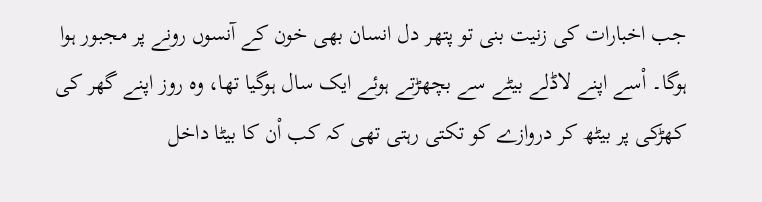جب اخبارات کی زنیت بنی تو پتھر دل انسان بھی خون کے آنسوں رونے پر مجبور ہوا ہوگا۔ اْسے اپنے لاڈلے بیٹے سے بچھڑتے ہوئے ایک سال ہوگیا تھا، وہ روز اپنے گھر کی کھڑکی پر بیٹھ کر دروازے کو تکتی رہتی تھی کہ کب اْن کا بیٹا داخل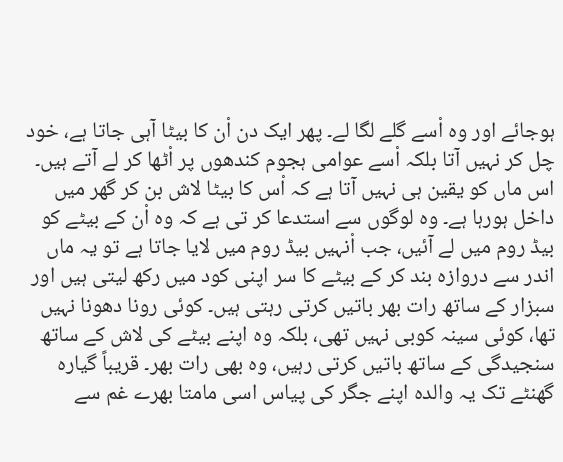ہوجائے اور وہ اْسے گلے لگا لے۔ پھر ایک دن اْن کا بیٹا آہی جاتا ہے، خود چل کر نہیں آتا بلکہ اْسے عوامی ہجوم کندھوں پر اْٹھا کر لے آتے ہیں۔ اس ماں کو یقین ہی نہیں آتا ہے کہ اْس کا بیٹا لاش بن کر گھر میں داخل ہورہا ہے۔ وہ لوگوں سے استدعا کر تی ہے کہ وہ اْن کے بیٹے کو بیڈ روم میں لے آئیں، جب اْنہیں بیڈ روم میں لایا جاتا ہے تو یہ ماں اندر سے دروازہ بند کر کے بیٹے کا سر اپنی کود میں رکھ لیتی ہیں اور سبزار کے ساتھ رات بھر باتیں کرتی رہتی ہیں۔ کوئی رونا دھونا نہیں تھا، کوئی سینہ کوبی نہیں تھی، بلکہ وہ اپنے بیٹے کی لاش کے ساتھ سنجیدگی کے ساتھ باتیں کرتی رہیں، وہ بھی رات بھر۔ قریباً گیارہ گھنٹے تک یہ والدہ اپنے جگر کی پیاس اسی مامتا بھرے غم سے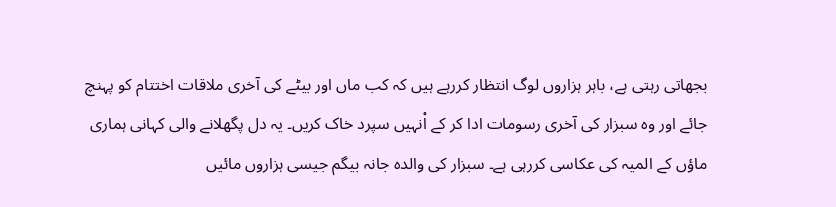بجھاتی رہتی ہے، باہر ہزاروں لوگ انتظار کررہے ہیں کہ کب ماں اور بیٹے کی آخری ملاقات اختتام کو پہنچ جائے اور وہ سبزار کی آخری رسومات ادا کر کے اْنہیں سپرد خاک کریں۔ یہ دل پگھلانے والی کہانی ہماری ماؤں کے المیہ کی عکاسی کررہی ہے۔ سبزار کی والدہ جانہ بیگم جیسی ہزاروں مائیں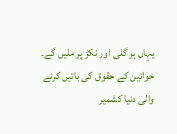یہاں ہر گلی اور نکڑ پر ملیں گے۔
خواتین کے حقوق کی باتیں کرنے والی دنیا کشمیر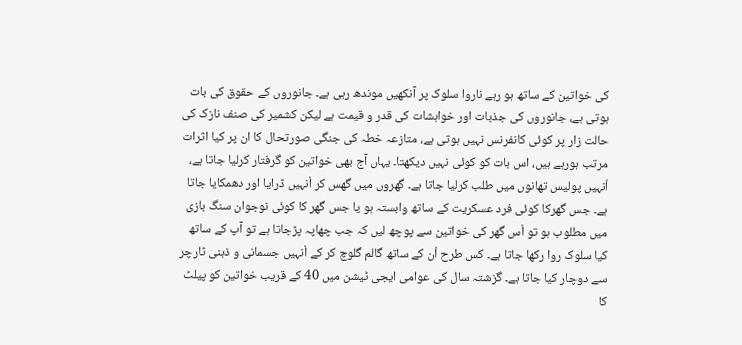کی خواتین کے ساتھ ہو رہے ناروا سلوک پر آنکھیں موندھ رہی ہے۔ جانوروں کے حقوق کی بات ہوتی ہے، جانوروں کی جذبات اور خواہشات کی قدر و قیمت ہے لیکن کشمیر کی صنف نازک کی حالت زار پر کوئی کانفرنس نہیں ہوتی ہے، متازعہ خطہ کی جنگی صورتحال کا ان پر کیا اثرات مرتب ہورہے ہیں، اس بات کو کوئی نہیں دیکھتا۔ یہاں آج بھی خواتین کو گرفتار کرلیا جاتا ہے، اْنہیں پولیس تھانوں میں طلب کرلیا جاتا ہے۔ گھروں میں گھس کر اْنہیں ڈرایا اور دھمکایا جاتا ہے۔ جس گھرکا کوئی فرد عسکریت کے ساتھ وابستہ ہو یا جس گھر کا کوئی نوجوان سنگ بازی میں مطلوب ہو تو اْس گھر کی خواتین سے پوچھ لیں کہ جب چھاپہ پڑجاتا ہے تو آپ کے ساتھ کیا سلوک روا رکھا جاتا ہے۔ کس طرح اْن کے ساتھ گالم گلوچ کر کے اْنہیں جسمانی و ذہنی ٹارچر سے دوچار کیا جاتا ہے۔ گزشتہ سال کی عوامی ایجی ٹیشن میں 40 کے قریب خواتین کو پیلٹ کا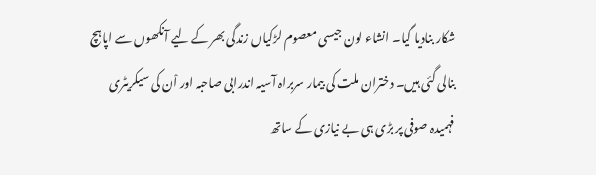شکار بنادیا گیا۔ انشاء لون جیسی معصوم لڑکیاں زندگی بھر کے لیے آنکھوں سے اپاہچ بنالی گئی ہیں۔ دختران ملت کی بیمار سربراہ آسیہ اندرابی صاحبہ اور اْن کی سیکریٹری فہمیدہ صوفی پر بڑی ہی بے نیازی کے ساتھ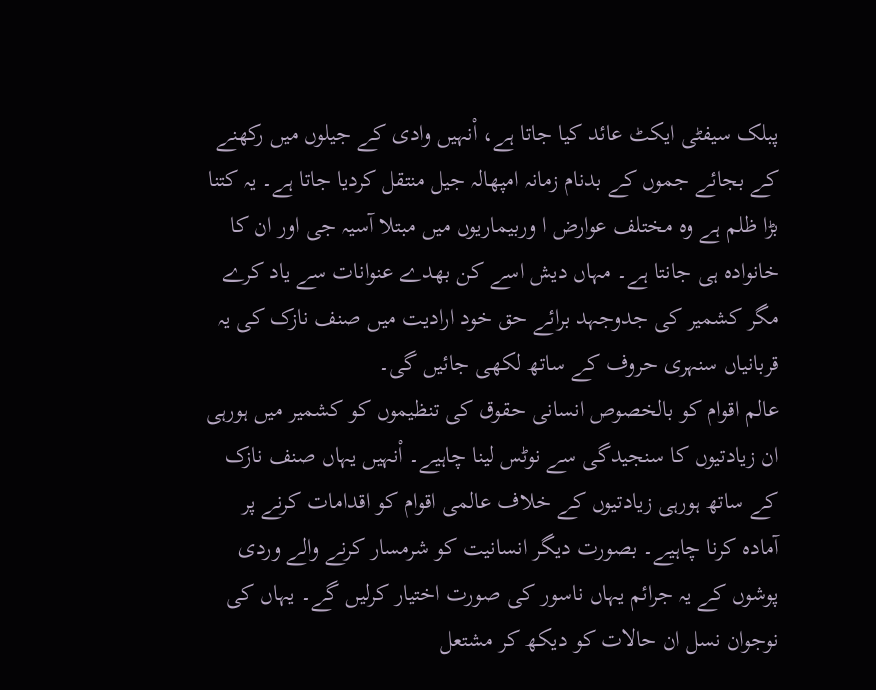پبلک سیفٹی ایکٹ عائد کیا جاتا ہے، اْنہیں وادی کے جیلوں میں رکھنے کے بجائے جموں کے بدنام زمانہ امپھالہ جیل منتقل کردیا جاتا ہے۔ یہ کتنا بڑا ظلم ہے وہ مختلف عوارض ا وربیماریوں میں مبتلا آسیہ جی اور ان کا خانوادہ ہی جانتا ہے۔ مہاں دیش اسے کن بھدے عنوانات سے یاد کرے مگر کشمیر کی جدوجہد برائے حق خود ارادیت میں صنف نازک کی یہ قربانیاں سنہری حروف کے ساتھ لکھی جائیں گی۔
عالم اقوام کو بالخصوص انسانی حقوق کی تنظیموں کو کشمیر میں ہورہی ان زیادتیوں کا سنجیدگی سے نوٹس لینا چاہیے۔ اْنہیں یہاں صنف نازک کے ساتھ ہورہی زیادتیوں کے خلاف عالمی اقوام کو اقدامات کرنے پر آمادہ کرنا چاہیے۔ بصورت دیگر انسانیت کو شرمسار کرنے والے وردی پوشوں کے یہ جرائم یہاں ناسور کی صورت اختیار کرلیں گے۔ یہاں کی نوجوان نسل ان حالات کو دیکھ کر مشتعل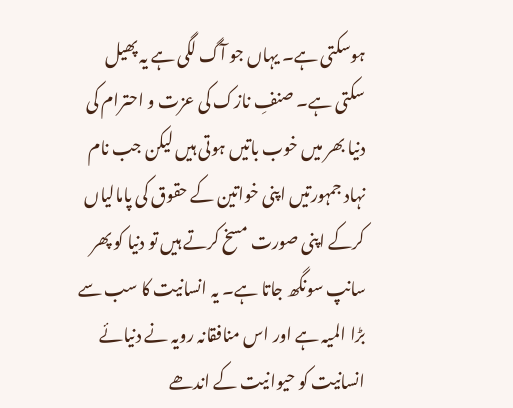ہوسکتی ہے۔ یہاں جو آگ لگی ہے یہ پھیل سکتی ہے۔ صنفِ نازک کی عزت و احترام کی دنیا بھر میں خوب باتیں ہوتی ہیں لیکن جب نام نہاد جمہورتیں اپنی خواتین کے حقوق کی پامالیاں کرکے اپنی صورت مسخ کرتے ہیں تو دنیا کو پھر سانپ سونگھ جاتا ہے۔ یہ انسانیت کا سب سے بڑا المیہ ہے اور اس منافقانہ رویہ نے دنیائے انسانیت کو حیوانیت کے اندھے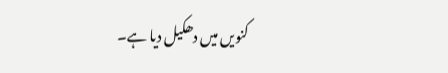کنویں میں دھکیل دیا ہے۔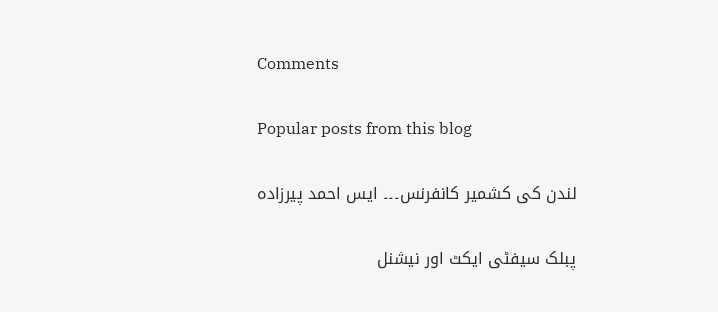Comments

Popular posts from this blog

لندن کی کشمیر کانفرنس۔۔۔ ایس احمد پیرزادہ

پبلک سیفٹی ایکٹ اور نیشنل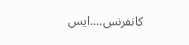کانفرنس....ایس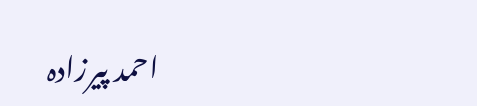احمد پیرزادہ